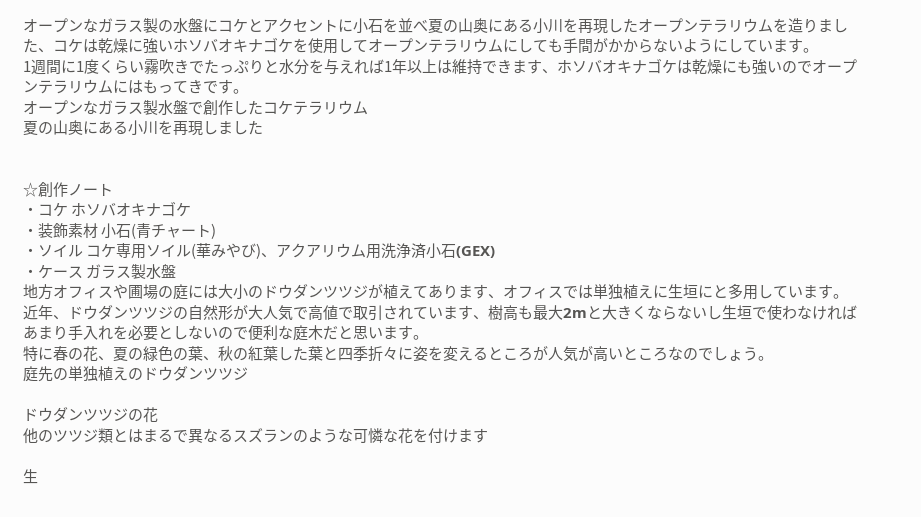オープンなガラス製の水盤にコケとアクセントに小石を並べ夏の山奥にある小川を再現したオープンテラリウムを造りました、コケは乾燥に強いホソバオキナゴケを使用してオープンテラリウムにしても手間がかからないようにしています。
1週間に1度くらい霧吹きでたっぷりと水分を与えれば1年以上は維持できます、ホソバオキナゴケは乾燥にも強いのでオープンテラリウムにはもってきです。
オープンなガラス製水盤で創作したコケテラリウム
夏の山奥にある小川を再現しました


☆創作ノート
・コケ ホソバオキナゴケ
・装飾素材 小石(青チャート)
・ソイル コケ専用ソイル(華みやび)、アクアリウム用洗浄済小石(GEX)
・ケース ガラス製水盤
地方オフィスや圃場の庭には大小のドウダンツツジが植えてあります、オフィスでは単独植えに生垣にと多用しています。
近年、ドウダンツツジの自然形が大人気で高値で取引されています、樹高も最大2mと大きくならないし生垣で使わなければあまり手入れを必要としないので便利な庭木だと思います。
特に春の花、夏の緑色の葉、秋の紅葉した葉と四季折々に姿を変えるところが人気が高いところなのでしょう。
庭先の単独植えのドウダンツツジ

ドウダンツツジの花
他のツツジ類とはまるで異なるスズランのような可憐な花を付けます

生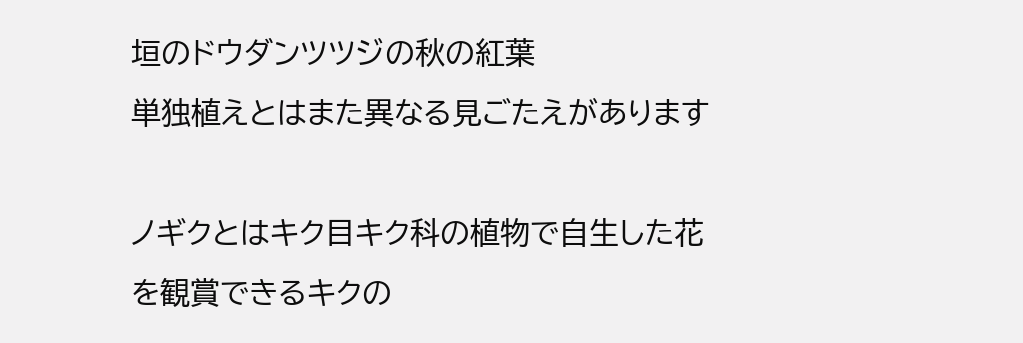垣のドウダンツツジの秋の紅葉
単独植えとはまた異なる見ごたえがあります

ノギクとはキク目キク科の植物で自生した花を観賞できるキクの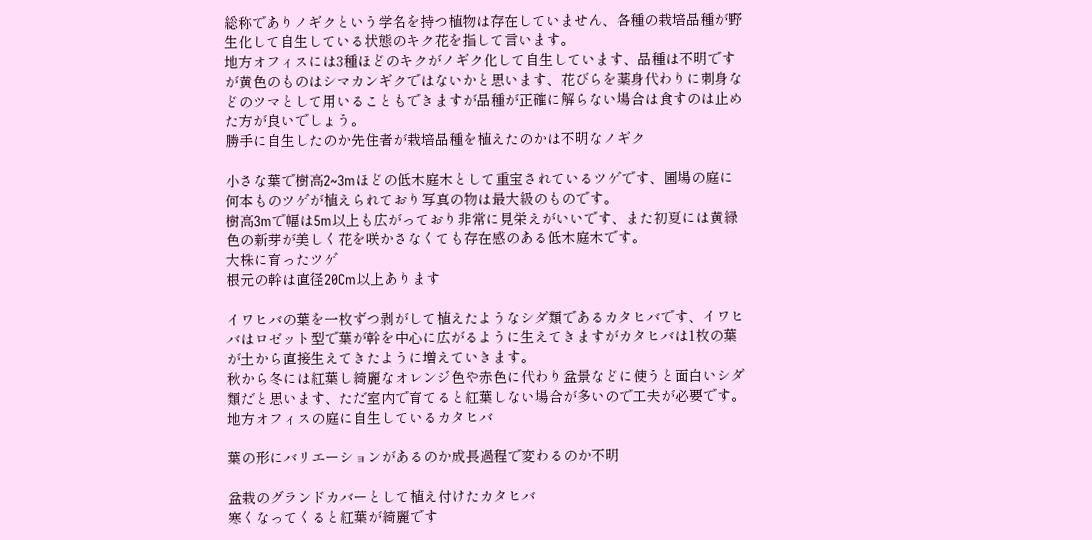総称でありノギクという学名を持つ植物は存在していません、各種の栽培品種が野生化して自生している状態のキク花を指して言います。
地方オフィスには3種ほどのキクがノギク化して自生しています、品種は不明ですが黄色のものはシマカンギクではないかと思います、花びらを薬身代わりに刺身などのツマとして用いることもできますが品種が正確に解らない場合は食すのは止めた方が良いでしょう。
勝手に自生したのか先住者が栽培品種を植えたのかは不明なノギク

小さな葉で樹高2~3mほどの低木庭木として重宝されているツゲです、圃場の庭に何本ものツゲが植えられており写真の物は最大級のものです。
樹高3mで幅は5m以上も広がっており非常に見栄えがいいです、また初夏には黄緑色の新芽が美しく花を咲かさなくても存在感のある低木庭木です。
大株に育ったツゲ
根元の幹は直径20Cm以上あります

イワヒバの葉を一枚ずつ剥がして植えたようなシダ類であるカタヒバです、イワヒバはロゼット型で葉が幹を中心に広がるように生えてきますがカタヒバは1枚の葉が土から直接生えてきたように増えていきます。
秋から冬には紅葉し綺麗なオレンジ色や赤色に代わり盆景などに使うと面白いシダ類だと思います、ただ室内で育てると紅葉しない場合が多いので工夫が必要です。
地方オフィスの庭に自生しているカタヒバ

葉の形にバリエーションがあるのか成長過程で変わるのか不明

盆栽のグランドカバーとして植え付けたカタヒバ
寒くなってくると紅葉が綺麗です